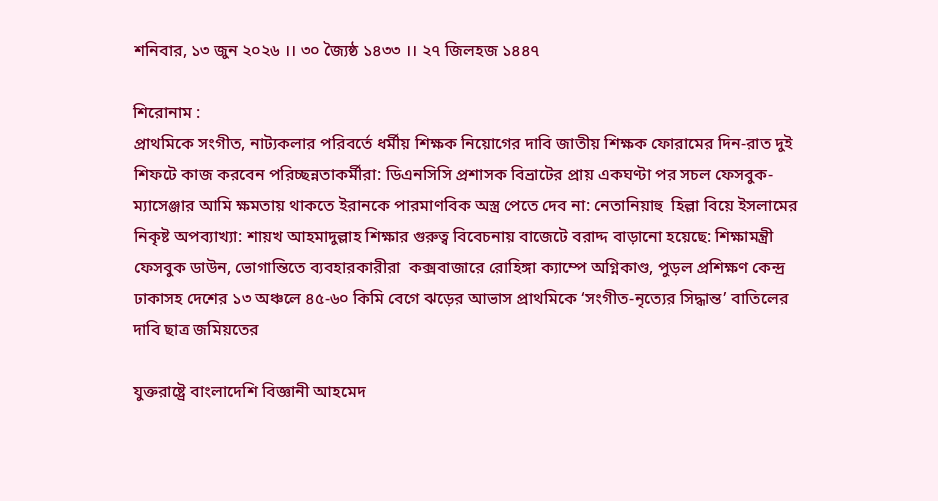শনিবার, ১৩ জুন ২০২৬ ।। ৩০ জ্যৈষ্ঠ ১৪৩৩ ।। ২৭ জিলহজ ১৪৪৭

শিরোনাম :
প্রাথমিকে সংগীত, নাট্যকলার পরিবর্তে ধর্মীয় শিক্ষক নিয়োগের দাবি জাতীয় শিক্ষক ফোরামের দিন-রাত দুই শিফটে কাজ করবেন পরিচ্ছন্নতাকর্মীরা: ডিএনসিসি প্রশাসক বিভ্রাটের প্রায় একঘণ্টা পর সচল ফেসবুক-ম্যাসেঞ্জার আমি ক্ষমতায় থাকতে ইরানকে পারমাণবিক অস্ত্র পেতে দেব না: নেতানিয়াহু  হিল্লা বিয়ে ইসলামের নিকৃষ্ট অপব্যাখ্যা: শায়খ আহমাদুল্লাহ শিক্ষার গুরুত্ব বিবেচনায় বাজেটে বরাদ্দ বাড়ানো হয়েছে: শিক্ষামন্ত্রী ফেসবুক ডাউন, ভোগান্তিতে ব্যবহারকারীরা  কক্সবাজারে রোহিঙ্গা ক্যাম্পে অগ্নিকাণ্ড, পুড়ল প্রশিক্ষণ কেন্দ্র ঢাকাসহ দেশের ১৩ অঞ্চলে ৪৫-৬০ কিমি বেগে ঝড়ের আভাস প্রাথমিকে ‘সংগীত-নৃত্যের সিদ্ধান্ত’ বাতিলের দাবি ছাত্র জমিয়তের

যুক্তরাষ্ট্রে বাংলাদেশি বিজ্ঞানী আহমেদ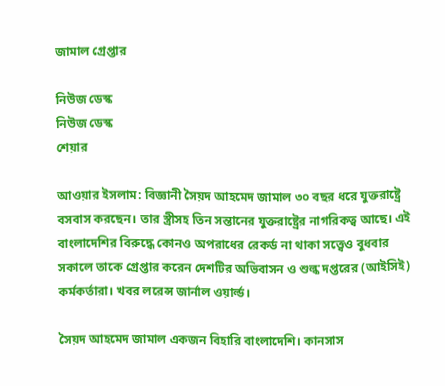জামাল গ্রেপ্তার

নিউজ ডেস্ক
নিউজ ডেস্ক
শেয়ার

আওয়ার ইসলাম: বিজ্ঞানী সৈয়দ আহমেদ জামাল ৩০ বছর ধরে যুক্তরাষ্ট্রে বসবাস করছেন। তার স্ত্রীসহ তিন সন্তানের যুক্তরাষ্ট্রের নাগরিকত্ব আছে। এই বাংলাদেশির বিরুদ্ধে কোনও অপরাধের রেকর্ড না থাকা সত্ত্বেও বুধবার সকালে তাকে গ্রেপ্তার করেন দেশটির অভিবাসন ও শুল্ক দপ্তরের (আইসিই) কর্মকর্তারা। খবর লরেন্স জার্নাল ওয়ার্ল্ড।

সৈয়দ আহমেদ জামাল একজন বিহারি বাংলাদেশি। কানসাস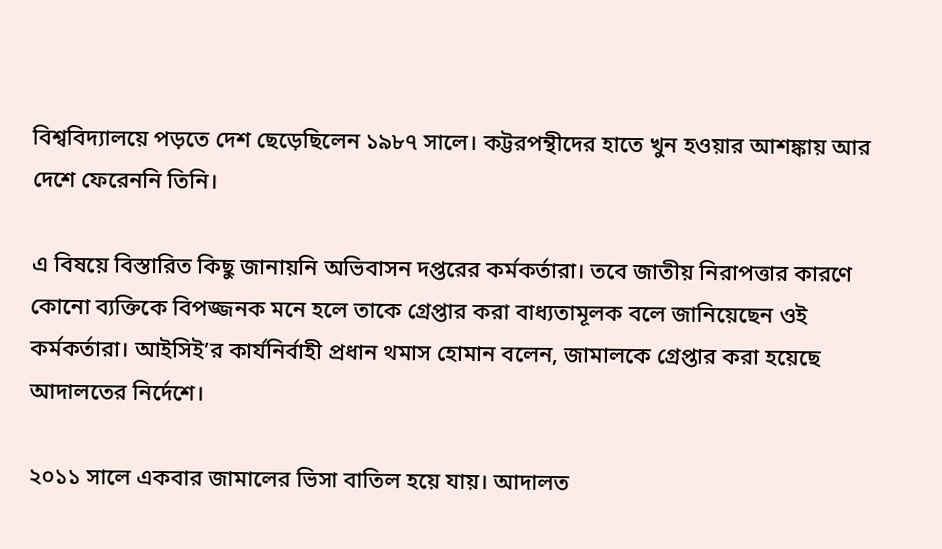বিশ্ববিদ্যালয়ে পড়তে দেশ ছেড়েছিলেন ১৯৮৭ সালে। কট্টরপন্থীদের হাতে খুন হওয়ার আশঙ্কায় আর দেশে ফেরেননি তিনি।

এ বিষয়ে বিস্তারিত কিছু জানায়নি অভিবাসন দপ্তরের কর্মকর্তারা। তবে জাতীয় নিরাপত্তার কারণে কোনো ব্যক্তিকে বিপজ্জনক মনে হলে তাকে গ্রেপ্তার করা বাধ্যতামূলক বলে জানিয়েছেন ওই কর্মকর্তারা। আইসিই’র কার্যনির্বাহী প্রধান থমাস হোমান বলেন, জামালকে গ্রেপ্তার করা হয়েছে আদালতের নির্দেশে।

২০১১ সালে একবার জামালের ভিসা বাতিল হয়ে যায়। আদালত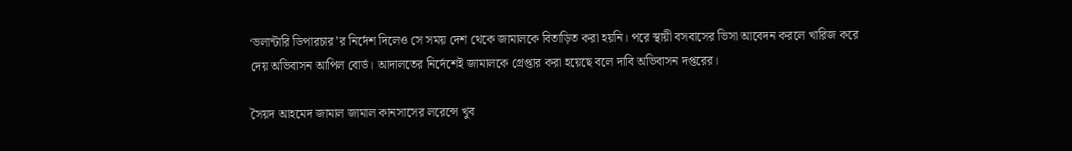‘ভলান্টারি ডিপারচার’র নির্দেশ দিলেও সে সময় দেশ থেকে জামালকে বিতাড়িত করা হয়নি। পরে স্থায়ী বসবাসের ভিসা আবেদন করলে খারিজ করে দেয় অভিবাসন আপিল বোর্ড। আদালতের নির্দেশেই জামালকে গ্রেপ্তার করা হয়েছে বলে দাবি অভিবাসন দপ্তরের।

সৈয়দ আহমেদ জামাল জামাল কানসাসের লরেন্সে খুব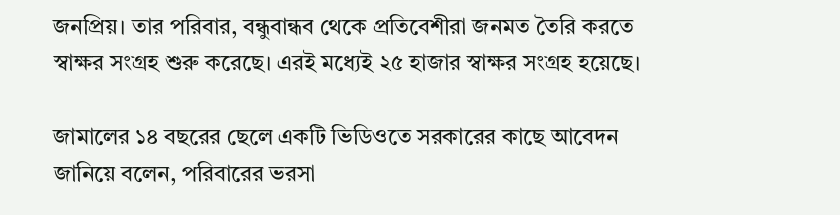জনপ্রিয়। তার পরিবার, বন্ধুবান্ধব থেকে প্রতিবেশীরা জনমত তৈরি করতে স্বাক্ষর সংগ্রহ শুরু করেছে। এরই মধ্যেই ২৫ হাজার স্বাক্ষর সংগ্রহ হয়েছে।

জামালের ১৪ বছরের ছেলে একটি ভিডিওতে সরকারের কাছে আবেদন জানিয়ে বলেন, পরিবারের ভরসা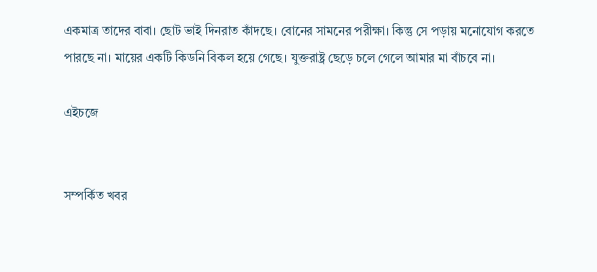একমাত্র তাদের বাবা। ছোট ভাই দিনরাত কাঁদছে। বোনের সামনের পরীক্ষা। কিন্তু সে পড়ায় মনোযোগ করতে পারছে না। মায়ের একটি কিডনি বিকল হয়ে গেছে। যুক্তরাষ্ট্র ছেড়ে চলে গেলে আমার মা বাঁচবে না।

এইচজে


সম্পর্কিত খবর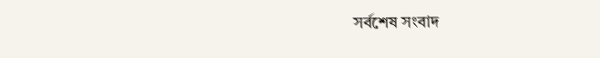সর্বশেষ সংবাদ